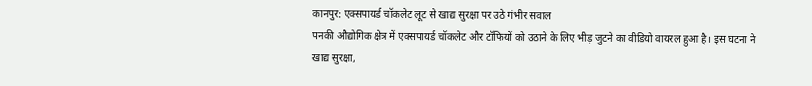कानपुर: एक्सपायर्ड चॉकलेट लूट से खाद्य सुरक्षा पर उठे गंभीर सवाल
पनकी औद्योगिक क्षेत्र में एक्सपायर्ड चॉकलेट और टॉफियों को उठाने के लिए भीड़ जुटने का वीडियो वायरल हुआ है। इस घटना ने खाद्य सुरक्षा,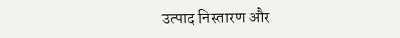उत्पाद निस्तारण और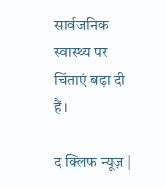सार्वजनिक स्वास्थ्य पर चिंताएं बढ़ा दी हैं।

द क्लिफ न्यूज़ |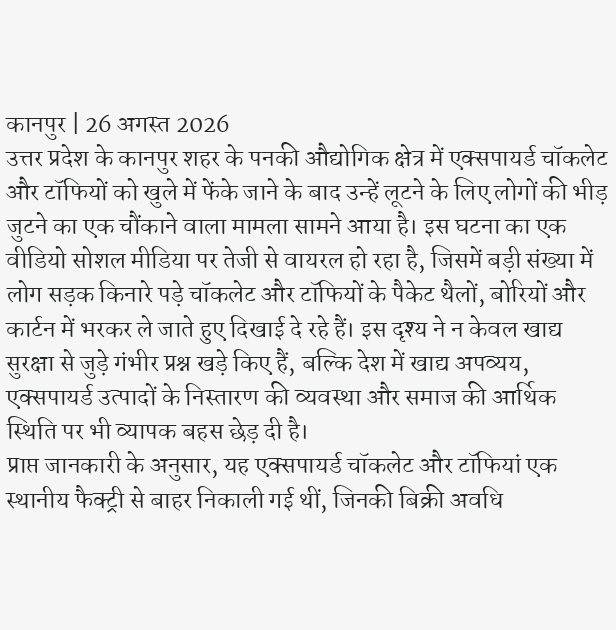कानपुर | 26 अगस्त 2026
उत्तर प्रदेश के कानपुर शहर के पनकी औद्योगिक क्षेत्र में एक्सपायर्ड चॉकलेट और टॉफियों को खुले में फेंके जाने के बाद उन्हें लूटने के लिए लोगों की भीड़ जुटने का एक चौंकाने वाला मामला सामने आया है। इस घटना का एक वीडियो सोशल मीडिया पर तेजी से वायरल हो रहा है, जिसमें बड़ी संख्या में लोग सड़क किनारे पड़े चॉकलेट और टॉफियों के पैकेट थैलों, बोरियों और कार्टन में भरकर ले जाते हुए दिखाई दे रहे हैं। इस दृश्य ने न केवल खाद्य सुरक्षा से जुड़े गंभीर प्रश्न खड़े किए हैं, बल्कि देश में खाद्य अपव्यय, एक्सपायर्ड उत्पादों के निस्तारण की व्यवस्था और समाज की आर्थिक स्थिति पर भी व्यापक बहस छेड़ दी है।
प्राप्त जानकारी के अनुसार, यह एक्सपायर्ड चॉकलेट और टॉफियां एक स्थानीय फैक्ट्री से बाहर निकाली गई थीं, जिनकी बिक्री अवधि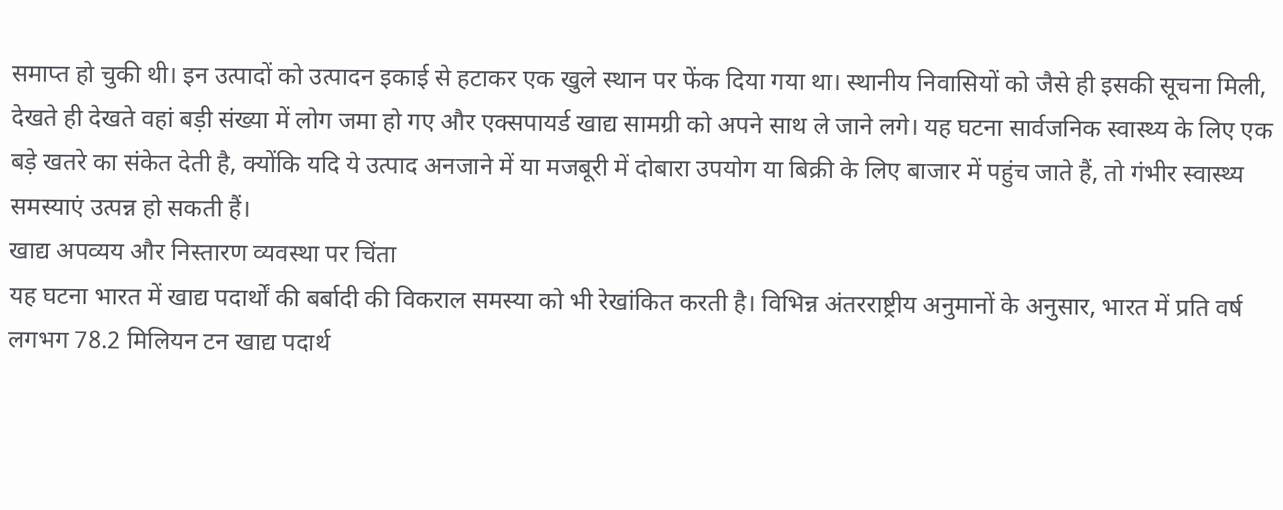समाप्त हो चुकी थी। इन उत्पादों को उत्पादन इकाई से हटाकर एक खुले स्थान पर फेंक दिया गया था। स्थानीय निवासियों को जैसे ही इसकी सूचना मिली, देखते ही देखते वहां बड़ी संख्या में लोग जमा हो गए और एक्सपायर्ड खाद्य सामग्री को अपने साथ ले जाने लगे। यह घटना सार्वजनिक स्वास्थ्य के लिए एक बड़े खतरे का संकेत देती है, क्योंकि यदि ये उत्पाद अनजाने में या मजबूरी में दोबारा उपयोग या बिक्री के लिए बाजार में पहुंच जाते हैं, तो गंभीर स्वास्थ्य समस्याएं उत्पन्न हो सकती हैं।
खाद्य अपव्यय और निस्तारण व्यवस्था पर चिंता
यह घटना भारत में खाद्य पदार्थों की बर्बादी की विकराल समस्या को भी रेखांकित करती है। विभिन्न अंतरराष्ट्रीय अनुमानों के अनुसार, भारत में प्रति वर्ष लगभग 78.2 मिलियन टन खाद्य पदार्थ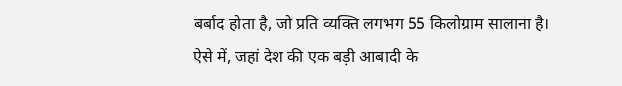बर्बाद होता है, जो प्रति व्यक्ति लगभग 55 किलोग्राम सालाना है। ऐसे में, जहां देश की एक बड़ी आबादी के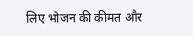लिए भोजन की कीमत और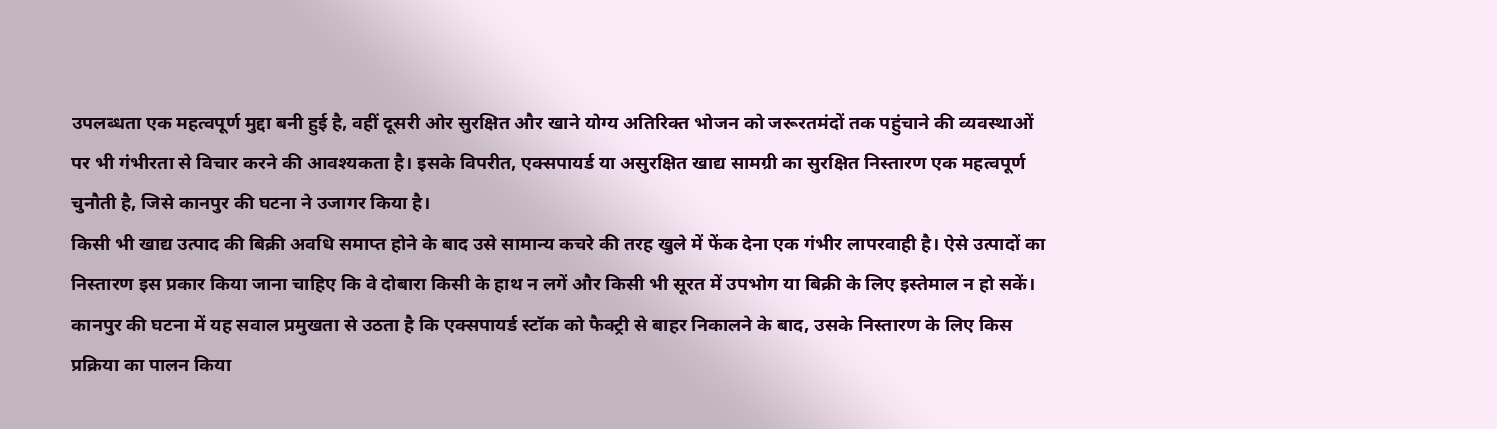उपलब्धता एक महत्वपूर्ण मुद्दा बनी हुई है, वहीं दूसरी ओर सुरक्षित और खाने योग्य अतिरिक्त भोजन को जरूरतमंदों तक पहुंचाने की व्यवस्थाओं पर भी गंभीरता से विचार करने की आवश्यकता है। इसके विपरीत, एक्सपायर्ड या असुरक्षित खाद्य सामग्री का सुरक्षित निस्तारण एक महत्वपूर्ण चुनौती है, जिसे कानपुर की घटना ने उजागर किया है।
किसी भी खाद्य उत्पाद की बिक्री अवधि समाप्त होने के बाद उसे सामान्य कचरे की तरह खुले में फेंक देना एक गंभीर लापरवाही है। ऐसे उत्पादों का निस्तारण इस प्रकार किया जाना चाहिए कि वे दोबारा किसी के हाथ न लगें और किसी भी सूरत में उपभोग या बिक्री के लिए इस्तेमाल न हो सकें। कानपुर की घटना में यह सवाल प्रमुखता से उठता है कि एक्सपायर्ड स्टॉक को फैक्ट्री से बाहर निकालने के बाद, उसके निस्तारण के लिए किस प्रक्रिया का पालन किया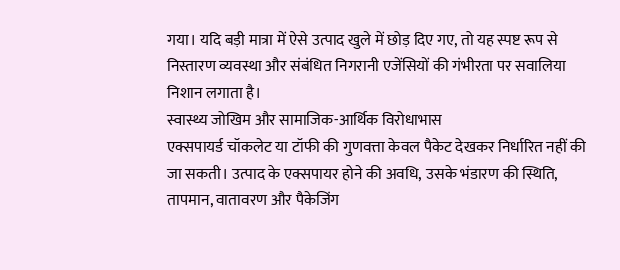गया। यदि बड़ी मात्रा में ऐसे उत्पाद खुले में छोड़ दिए गए, तो यह स्पष्ट रूप से निस्तारण व्यवस्था और संबंधित निगरानी एजेंसियों की गंभीरता पर सवालिया निशान लगाता है।
स्वास्थ्य जोखिम और सामाजिक-आर्थिक विरोधाभास
एक्सपायर्ड चॉकलेट या टॉफी की गुणवत्ता केवल पैकेट देखकर निर्धारित नहीं की जा सकती। उत्पाद के एक्सपायर होने की अवधि, उसके भंडारण की स्थिति, तापमान, वातावरण और पैकेजिंग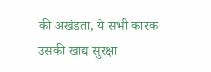की अखंडता, ये सभी कारक उसकी खाद्य सुरक्षा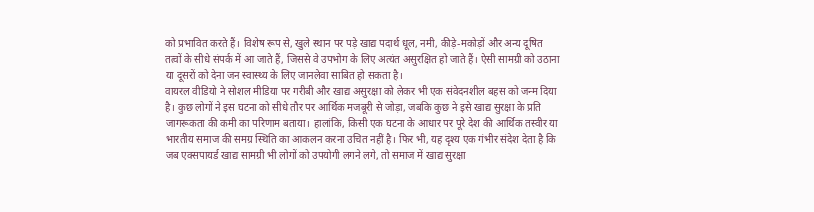को प्रभावित करते हैं। विशेष रूप से, खुले स्थान पर पड़े खाद्य पदार्थ धूल, नमी, कीड़े-मकोड़ों और अन्य दूषित तत्वों के सीधे संपर्क में आ जाते हैं, जिससे वे उपभोग के लिए अत्यंत असुरक्षित हो जाते हैं। ऐसी सामग्री को उठाना या दूसरों को देना जन स्वास्थ्य के लिए जानलेवा साबित हो सकता है।
वायरल वीडियो ने सोशल मीडिया पर गरीबी और खाद्य असुरक्षा को लेकर भी एक संवेदनशील बहस को जन्म दिया है। कुछ लोगों ने इस घटना को सीधे तौर पर आर्थिक मजबूरी से जोड़ा, जबकि कुछ ने इसे खाद्य सुरक्षा के प्रति जागरूकता की कमी का परिणाम बताया। हालांकि, किसी एक घटना के आधार पर पूरे देश की आर्थिक तस्वीर या भारतीय समाज की समग्र स्थिति का आकलन करना उचित नहीं है। फिर भी, यह दृश्य एक गंभीर संदेश देता है कि जब एक्सपायर्ड खाद्य सामग्री भी लोगों को उपयोगी लगने लगे, तो समाज में खाद्य सुरक्षा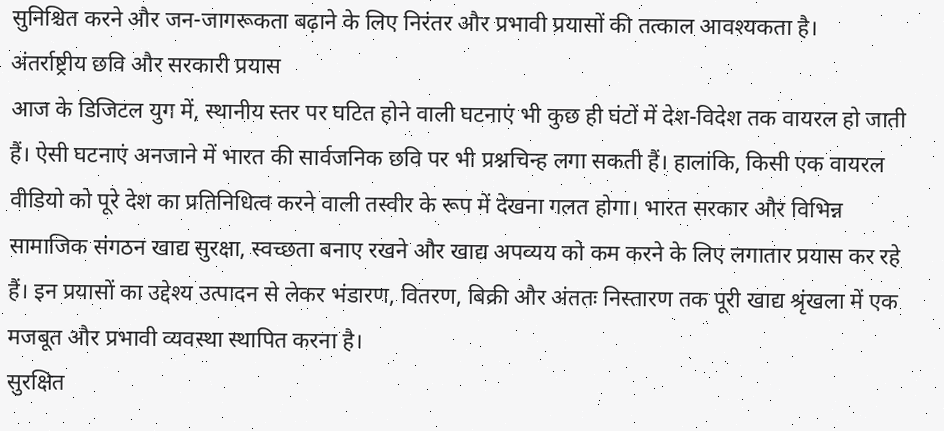सुनिश्चित करने और जन-जागरूकता बढ़ाने के लिए निरंतर और प्रभावी प्रयासों की तत्काल आवश्यकता है।
अंतर्राष्ट्रीय छवि और सरकारी प्रयास
आज के डिजिटल युग में, स्थानीय स्तर पर घटित होने वाली घटनाएं भी कुछ ही घंटों में देश-विदेश तक वायरल हो जाती हैं। ऐसी घटनाएं अनजाने में भारत की सार्वजनिक छवि पर भी प्रश्नचिन्ह लगा सकती हैं। हालांकि, किसी एक वायरल वीडियो को पूरे देश का प्रतिनिधित्व करने वाली तस्वीर के रूप में देखना गलत होगा। भारत सरकार और विभिन्न सामाजिक संगठन खाद्य सुरक्षा, स्वच्छता बनाए रखने और खाद्य अपव्यय को कम करने के लिए लगातार प्रयास कर रहे हैं। इन प्रयासों का उद्देश्य उत्पादन से लेकर भंडारण, वितरण, बिक्री और अंततः निस्तारण तक पूरी खाद्य श्रृंखला में एक मजबूत और प्रभावी व्यवस्था स्थापित करना है।
सुरक्षित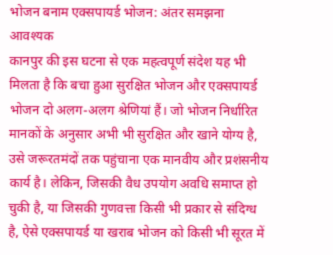भोजन बनाम एक्सपायर्ड भोजन: अंतर समझना आवश्यक
कानपुर की इस घटना से एक महत्वपूर्ण संदेश यह भी मिलता है कि बचा हुआ सुरक्षित भोजन और एक्सपायर्ड भोजन दो अलग-अलग श्रेणियां हैं। जो भोजन निर्धारित मानकों के अनुसार अभी भी सुरक्षित और खाने योग्य है, उसे जरूरतमंदों तक पहुंचाना एक मानवीय और प्रशंसनीय कार्य है। लेकिन, जिसकी वैध उपयोग अवधि समाप्त हो चुकी है, या जिसकी गुणवत्ता किसी भी प्रकार से संदिग्ध है, ऐसे एक्सपायर्ड या खराब भोजन को किसी भी सूरत में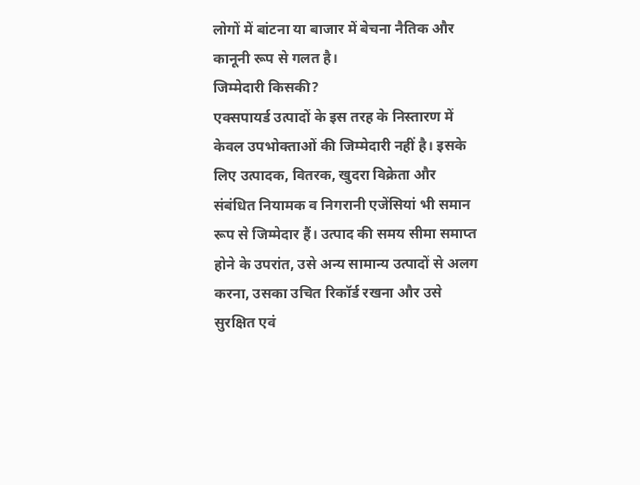लोगों में बांटना या बाजार में बेचना नैतिक और कानूनी रूप से गलत है।
जिम्मेदारी किसकी?
एक्सपायर्ड उत्पादों के इस तरह के निस्तारण में केवल उपभोक्ताओं की जिम्मेदारी नहीं है। इसके लिए उत्पादक, वितरक, खुदरा विक्रेता और संबंधित नियामक व निगरानी एजेंसियां भी समान रूप से जिम्मेदार हैं। उत्पाद की समय सीमा समाप्त होने के उपरांत, उसे अन्य सामान्य उत्पादों से अलग करना, उसका उचित रिकॉर्ड रखना और उसे सुरक्षित एवं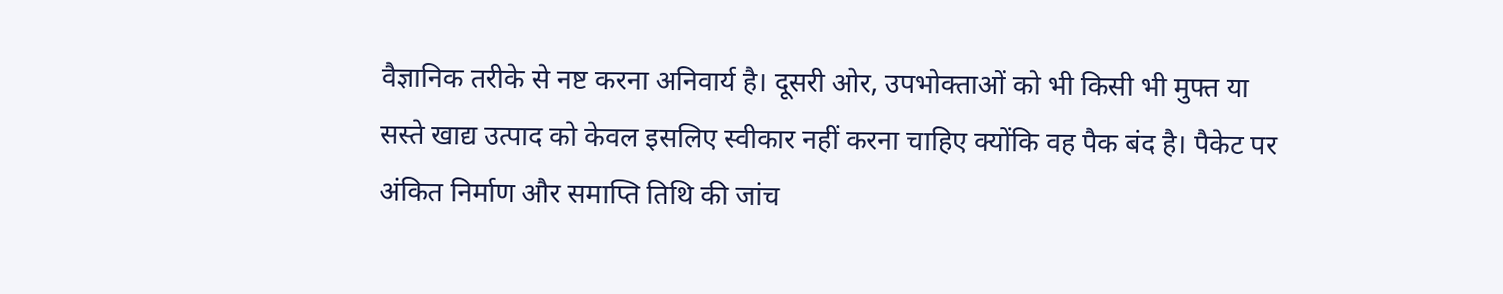वैज्ञानिक तरीके से नष्ट करना अनिवार्य है। दूसरी ओर, उपभोक्ताओं को भी किसी भी मुफ्त या सस्ते खाद्य उत्पाद को केवल इसलिए स्वीकार नहीं करना चाहिए क्योंकि वह पैक बंद है। पैकेट पर अंकित निर्माण और समाप्ति तिथि की जांच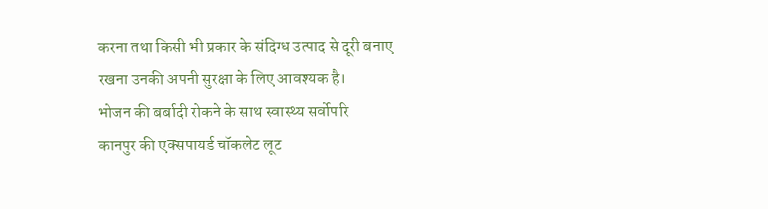करना तथा किसी भी प्रकार के संदिग्ध उत्पाद से दूरी बनाए रखना उनकी अपनी सुरक्षा के लिए आवश्यक है।
भोजन की बर्बादी रोकने के साथ स्वास्थ्य सर्वोपरि
कानपुर की एक्सपायर्ड चॉकलेट लूट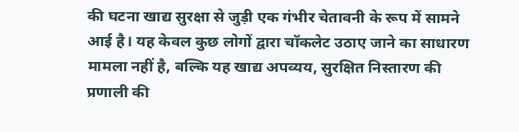की घटना खाद्य सुरक्षा से जुड़ी एक गंभीर चेतावनी के रूप में सामने आई है। यह केवल कुछ लोगों द्वारा चॉकलेट उठाए जाने का साधारण मामला नहीं है, बल्कि यह खाद्य अपव्यय, सुरक्षित निस्तारण की प्रणाली की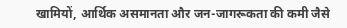खामियों, आर्थिक असमानता और जन-जागरूकता की कमी जैसे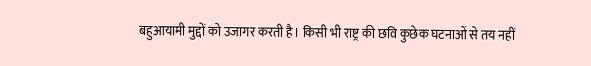बहुआयामी मुद्दों को उजागर करती है। किसी भी राष्ट्र की छवि कुछेक घटनाओं से तय नहीं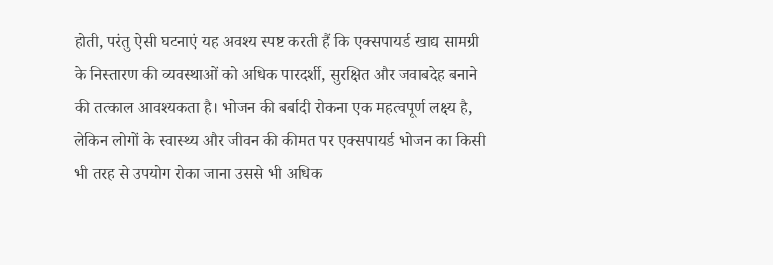होती, परंतु ऐसी घटनाएं यह अवश्य स्पष्ट करती हैं कि एक्सपायर्ड खाद्य सामग्री के निस्तारण की व्यवस्थाओं को अधिक पारदर्शी, सुरक्षित और जवाबदेह बनाने की तत्काल आवश्यकता है। भोजन की बर्बादी रोकना एक महत्वपूर्ण लक्ष्य है, लेकिन लोगों के स्वास्थ्य और जीवन की कीमत पर एक्सपायर्ड भोजन का किसी भी तरह से उपयोग रोका जाना उससे भी अधिक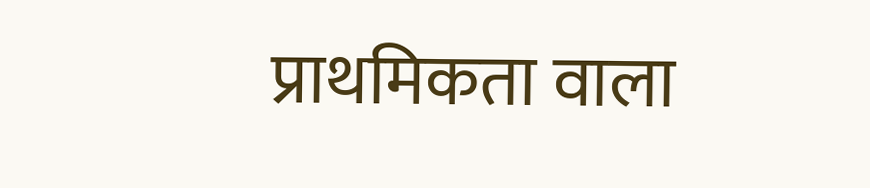प्राथमिकता वाला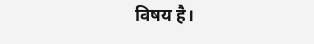विषय है।